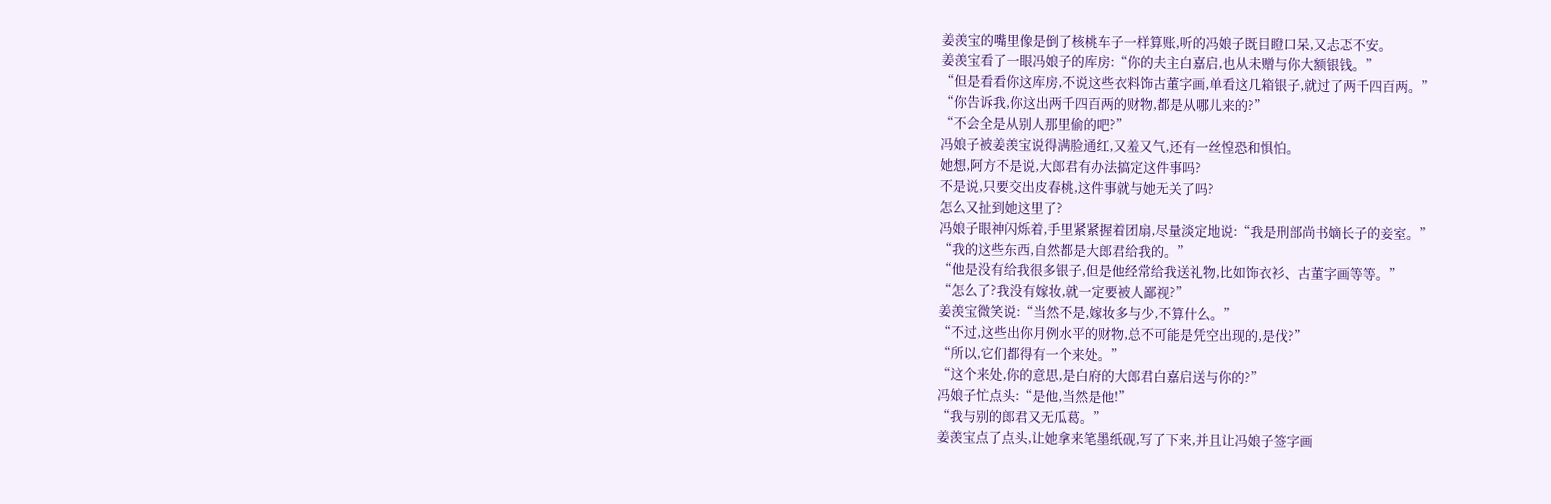姜羡宝的嘴里像是倒了核桃车子一样算账,听的冯娘子既目瞪口呆,又忐忑不安。
姜羡宝看了一眼冯娘子的库房:“你的夫主白嘉启,也从未赠与你大额银钱。”
“但是看看你这库房,不说这些衣料饰古董字画,单看这几箱银子,就过了两千四百两。”
“你告诉我,你这出两千四百两的财物,都是从哪儿来的?”
“不会全是从别人那里偷的吧?”
冯娘子被姜羡宝说得满脸通红,又羞又气,还有一丝惶恐和惧怕。
她想,阿方不是说,大郎君有办法搞定这件事吗?
不是说,只要交出皮春桃,这件事就与她无关了吗?
怎么又扯到她这里了?
冯娘子眼神闪烁着,手里紧紧握着团扇,尽量淡定地说:“我是刑部尚书嫡长子的妾室。”
“我的这些东西,自然都是大郎君给我的。”
“他是没有给我很多银子,但是他经常给我送礼物,比如饰衣衫、古董字画等等。”
“怎么了?我没有嫁妆,就一定要被人鄙视?”
姜羡宝微笑说:“当然不是,嫁妆多与少,不算什么。”
“不过,这些出你月例水平的财物,总不可能是凭空出现的,是伐?”
“所以,它们都得有一个来处。”
“这个来处,你的意思,是白府的大郎君白嘉启送与你的?”
冯娘子忙点头:“是他,当然是他!”
“我与别的郎君又无瓜葛。”
姜羡宝点了点头,让她拿来笔墨纸砚,写了下来,并且让冯娘子签字画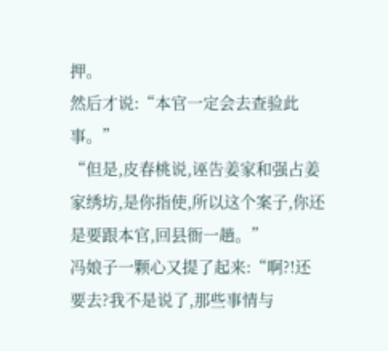押。
然后才说:“本官一定会去查验此事。”
“但是,皮春桃说,诬告姜家和强占姜家绣坊,是你指使,所以这个案子,你还是要跟本官,回县衙一趟。”
冯娘子一颗心又提了起来:“啊?!还要去?我不是说了,那些事情与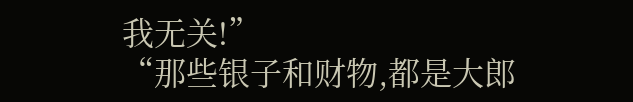我无关!”
“那些银子和财物,都是大郎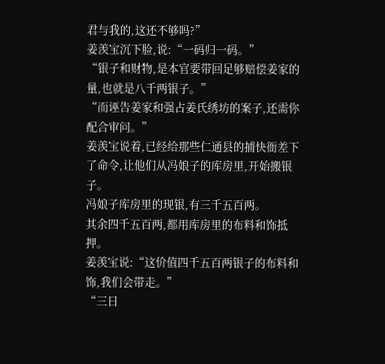君与我的,这还不够吗?”
姜羡宝沉下脸,说:“一码归一码。”
“银子和财物,是本官要带回足够赔偿姜家的量,也就是八千两银子。”
“而诬告姜家和强占姜氏绣坊的案子,还需你配合审问。”
姜羡宝说着,已经给那些仁通县的捕快衙差下了命令,让他们从冯娘子的库房里,开始搬银子。
冯娘子库房里的现银,有三千五百两。
其余四千五百两,都用库房里的布料和饰抵押。
姜羡宝说:“这价值四千五百两银子的布料和饰,我们会带走。”
“三日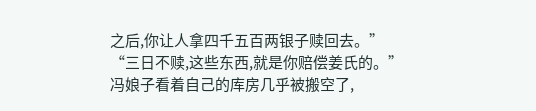之后,你让人拿四千五百两银子赎回去。”
“三日不赎,这些东西,就是你赔偿姜氏的。”
冯娘子看着自己的库房几乎被搬空了,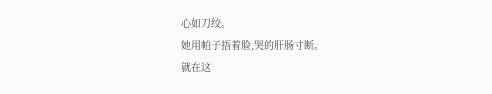心如刀绞。
她用帕子捂着脸,哭的肝肠寸断。
就在这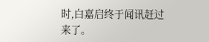时,白嘉启终于闻讯赶过来了。